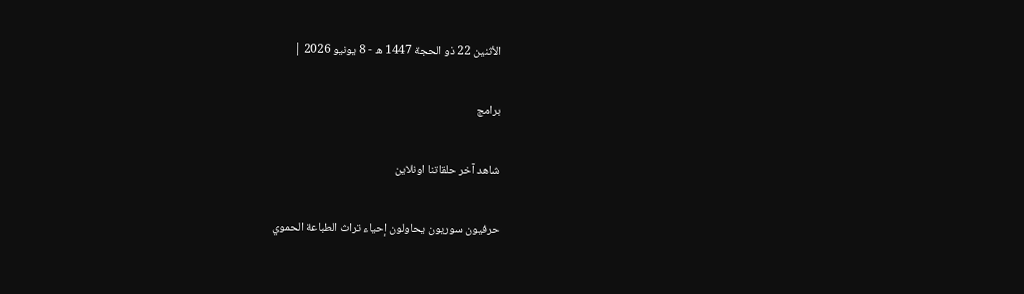الأثنين 22 ذو الحجة 1447 ه - 8 يونيو 2026 |

برامج

شاهد آخر حلقاتنا اونلاين

حرفيون سوريون يحاولون إحياء تراث الطباعة الحموي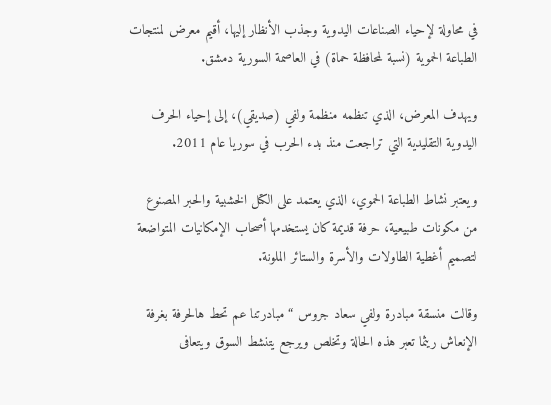في محاولة لإحياء الصناعات اليدوية وجذب الأنظار إليها، أقيم معرض لمنتجات الطباعة الحموية (نسبة لمحافظة حماة) في العاصمة السورية دمشق.

ويهدف المعرض، الذي تنظمه منظمة ولفي (صديقي)، إلى إحياء الحرف اليدوية التقليدية التي تراجعت منذ بدء الحرب في سوريا عام 2011.

ويعتبر نشاط الطباعة الحموي، الذي يعتمد على الكتل الخشبية والحبر المصنوع من مكونات طبيعية، حرفة قديمة كان يستخدمها أصحاب الإمكانيات المتواضعة لتصميم أغطية الطاولات والأسرة والستائر الملونة.

وقالت منسقة مبادرة ولفي سعاد جروس “مبادرتنا عم تحط هالحرفة بغرفة الإنعاش ريثما تعبر هذه الحالة وتخلص ويرجع يتنشط السوق ويتعافى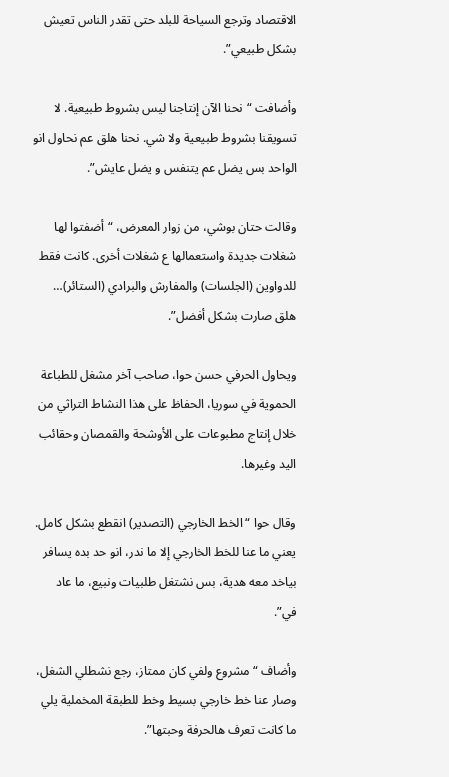الاقتصاد وترجع السياحة للبلد حتى تقدر الناس تعيش بشكل طبيعي”.

وأضافت “نحنا الآن إنتاجنا ليس بشروط طبيعية. لا تسويقنا بشروط طبيعية ولا شي. نحنا هلق عم نحاول انو الواحد بس يضل عم يتنفس و يضل عايش”.

وقالت حتان بوشي، من زوار المعرض، “أضفتوا لها شغلات جديدة واستعمالها ع شغلات أخرى. كانت فقط للدواوين (الجلسات) والمفارش والبرادي (الستائر)… هلق صارت بشكل أفضل”.

ويحاول الحرفي حسن حوا، صاحب آخر مشغل للطباعة الحموية في سوريا، الحفاظ على هذا النشاط التراثي من خلال إنتاج مطبوعات على الأوشحة والقمصان وحقائب اليد وغيرها.

وقال حوا “الخط الخارجي (التصدير) انقطع بشكل كامل. يعني ما عنا للخط الخارجي إلا ما ندر، انو حد بده يسافر بياخد معه هدية، بس نشتغل طلبيات ونبيع، ما عاد في”.

وأضاف “مشروع ولفي كان ممتاز، رجع نشطلي الشغل، وصار عنا خط خارجي بسيط وخط للطبقة المخملية يلي ما كانت تعرف هالحرفة وحبتها”.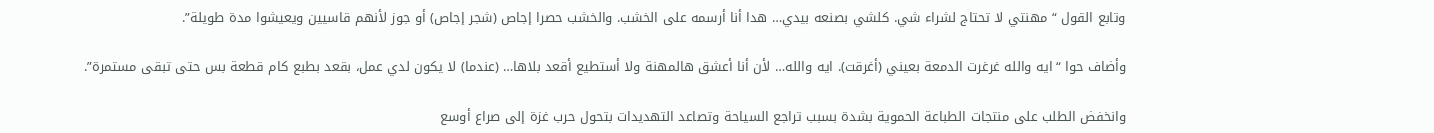وتابع القول “مهنتي لا تحتاج لشراء شي. كلشي بصنعه بيدي… هدا أنا أرسمه على الخشب. والخشب حصرا إجاص (شجر إجاص) أو جوز لأنهم قاسيين ويعيشوا مدة طويلة”.

وأضاف حوا “ايه والله غرغرت الدمعة بعيني (أغرقت). ايه والله… لأن أنا أعشق هالمهنة ولا أستطيع أقعد بلاها… (عندما) لا يكون لدي عمل، بقعد بطبع كام قطعة بس حتى تبقى مستمرة”.

وانخفض الطلب على منتجات الطباعة الحموية بشدة بسبب تراجع السياحة وتصاعد التهديدات بتحول حرب غزة إلى صراع أوسع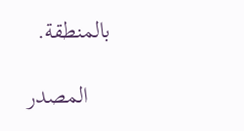بالمنطقة.

    المصدر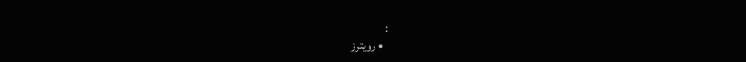:
  • رويترز